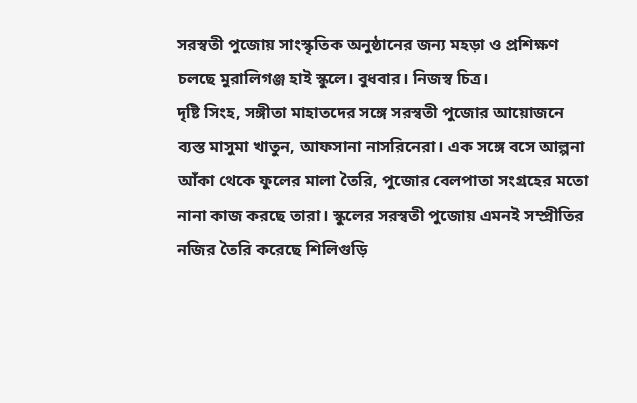সরস্বতী পুজোয় সাংস্কৃতিক অনুষ্ঠানের জন্য মহড়া ও প্রশিক্ষণ চলছে মুরালিগঞ্জ হাই স্কুলে। বুধবার। নিজস্ব চিত্র।
দৃষ্টি সিংহ, সঙ্গীতা মাহাতদের সঙ্গে সরস্বতী পুজোর আয়োজনে ব্যস্ত মাসুমা খাতুন, আফসানা নাসরিনেরা। এক সঙ্গে বসে আল্পনা আঁকা থেকে ফুলের মালা তৈরি, পুজোর বেলপাতা সংগ্রহের মতো নানা কাজ করছে তারা। স্কুলের সরস্বতী পুজোয় এমনই সম্প্রীতির নজির তৈরি করেছে শিলিগুড়ি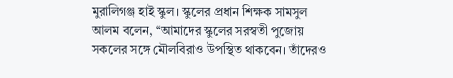মুরালিগঞ্জ হাই স্কুল। স্কুলের প্রধান শিক্ষক সামসুল আলম বলেন, ‘‘আমাদের স্কুলের সরস্বতী পুজোয় সকলের সঙ্গে মৌলবিরাও উপস্থিত থাকবেন। তাঁদেরও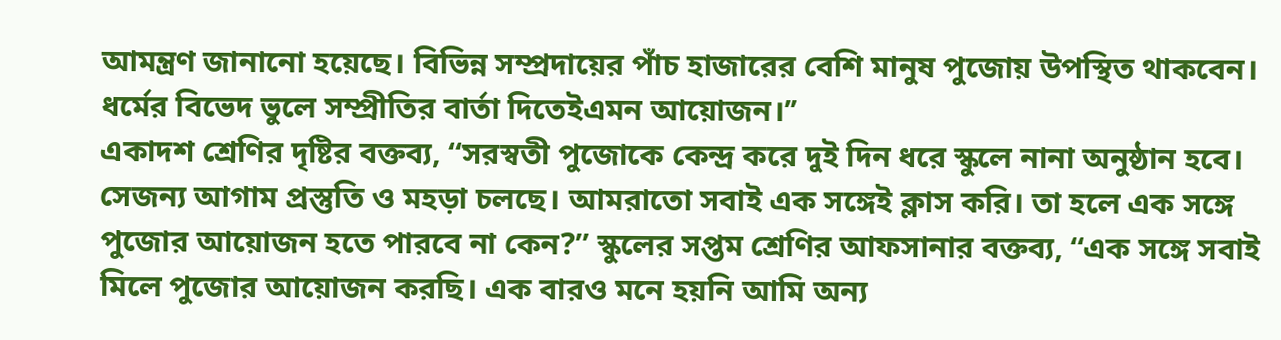আমন্ত্রণ জানানো হয়েছে। বিভিন্ন সম্প্রদায়ের পাঁচ হাজারের বেশি মানুষ পুজোয় উপস্থিত থাকবেন। ধর্মের বিভেদ ভুলে সম্প্রীতির বার্তা দিতেইএমন আয়োজন।’’
একাদশ শ্রেণির দৃষ্টির বক্তব্য, ‘‘সরস্বতী পুজোকে কেন্দ্র করে দুই দিন ধরে স্কুলে নানা অনুষ্ঠান হবে। সেজন্য আগাম প্রস্তুতি ও মহড়া চলছে। আমরাতো সবাই এক সঙ্গেই ক্লাস করি। তা হলে এক সঙ্গে পুজোর আয়োজন হতে পারবে না কেন?’’ স্কুলের সপ্তম শ্রেণির আফসানার বক্তব্য, ‘‘এক সঙ্গে সবাই মিলে পুজোর আয়োজন করছি। এক বারও মনে হয়নি আমি অন্য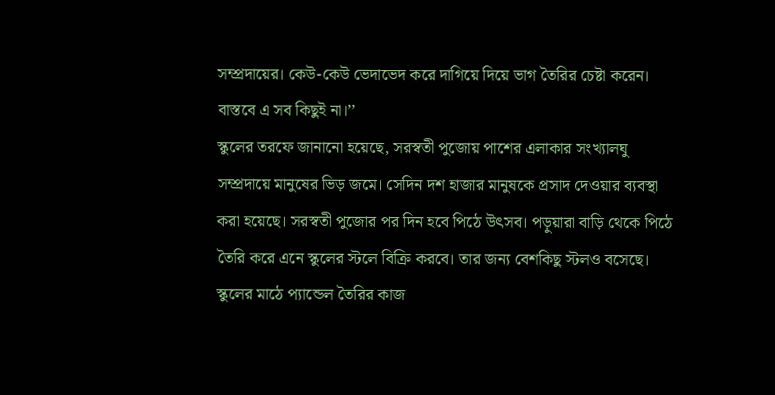সম্প্রদায়ের। কেউ-কেউ ভেদাভেদ করে দাগিয়ে দিয়ে ভাগ তৈরির চেষ্টা করেন। বাস্তবে এ সব কিছুই না।’’
স্কুলের তরফে জানানো হয়েছে, সরস্বতী পুজোয় পাশের এলাকার সংখ্যালঘু সম্প্রদায়ে মানুষের ভিড় জমে। সেদিন দশ হাজার মানুষকে প্রসাদ দেওয়ার ব্যবস্থা করা হয়েছে। সরস্বতী পুজোর পর দিন হবে পিঠে উৎসব। পড়ুয়ারা বাড়ি থেকে পিঠে তৈরি করে এনে স্কুলের স্টলে বিক্রি করবে। তার জন্য বেশকিছু স্টলও বসেছে। স্কুলের মাঠে প্যান্ডেল তৈরির কাজ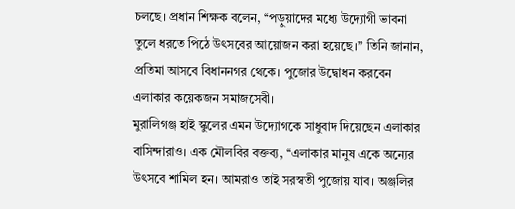চলছে। প্রধান শিক্ষক বলেন, ‘‘পড়ুয়াদের মধ্যে উদ্যোগী ভাবনা তুলে ধরতে পিঠে উৎসবের আয়োজন করা হয়েছে।’’ তিনি জানান, প্রতিমা আসবে বিধাননগর থেকে। পুজোর উদ্বোধন করবেন এলাকার কয়েকজন সমাজসেবী।
মুরালিগঞ্জ হাই স্কুলের এমন উদ্যোগকে সাধুবাদ দিয়েছেন এলাকার বাসিন্দারাও। এক মৌলবির বক্তব্য, ‘‘এলাকার মানুষ একে অন্যের উৎসবে শামিল হন। আমরাও তাই সরস্বতী পুজোয় যাব। অঞ্জলির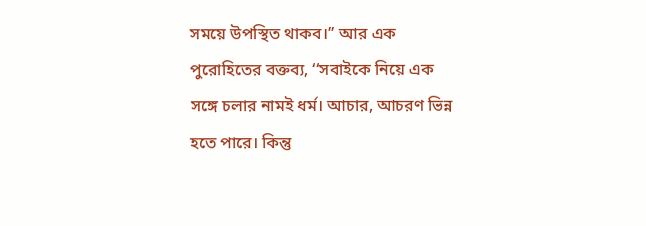সময়ে উপস্থিত থাকব।’’ আর এক পুরোহিতের বক্তব্য, ‘‘সবাইকে নিয়ে এক সঙ্গে চলার নামই ধর্ম। আচার, আচরণ ভিন্ন হতে পারে। কিন্তু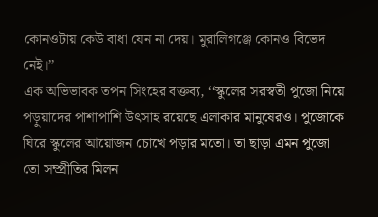কোনওটায় কেউ বাধা যেন না দেয়। মুরালিগঞ্জে কোনও বিভেদ নেই।’’
এক অভিভাবক তপন সিংহের বক্তব্য, ‘‘স্কুলের সরস্বতী পুজো নিয়ে পড়ুয়াদের পাশাপাশি উৎসাহ রয়েছে এলাকার মানুষেরও। পুজোকে ঘিরে স্কুলের আয়োজন চোখে পড়ার মতো। তা ছাড়া এমন পুজো তো সম্প্রীতির মিলন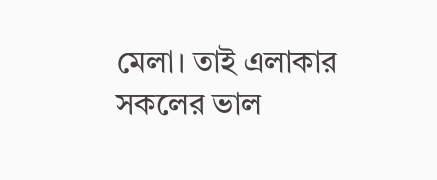মেলা। তাই এলাকার সকলের ভাল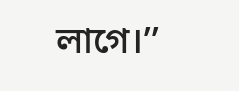লাগে।’’